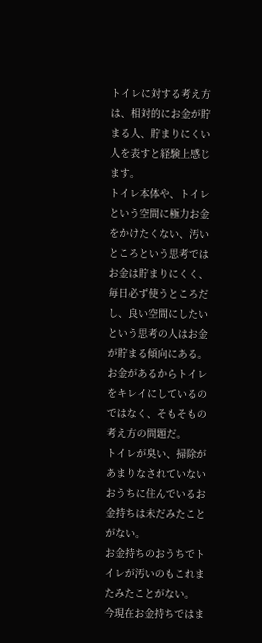トイレに対する考え方は、相対的にお金が貯まる人、貯まりにくい人を表すと経験上感じます。
トイレ本体や、トイレという空間に極力お金をかけたくない、汚いところという思考ではお金は貯まりにくく、毎日必ず使うところだし、良い空間にしたいという思考の人はお金が貯まる傾向にある。
お金があるからトイレをキレイにしているのではなく、そもそもの考え方の問題だ。
トイレが臭い、掃除があまりなされていないおうちに住んでいるお金持ちは未だみたことがない。
お金持ちのおうちでトイレが汚いのもこれまたみたことがない。
今現在お金持ちではま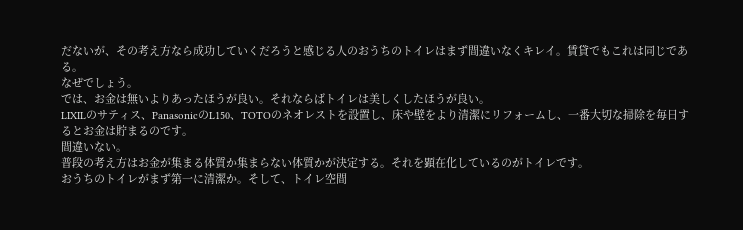だないが、その考え方なら成功していくだろうと感じる人のおうちのトイレはまず間違いなくキレイ。賃貸でもこれは同じである。
なぜでしょう。
では、お金は無いよりあったほうが良い。それならばトイレは美しくしたほうが良い。
LIXILのサティス、PanasonicのL150、TOTOのネオレストを設置し、床や壁をより清潔にリフォームし、一番大切な掃除を毎日するとお金は貯まるのです。
間違いない。
普段の考え方はお金が集まる体質か集まらない体質かが決定する。それを顕在化しているのがトイレです。
おうちのトイレがまず第一に清潔か。そして、トイレ空間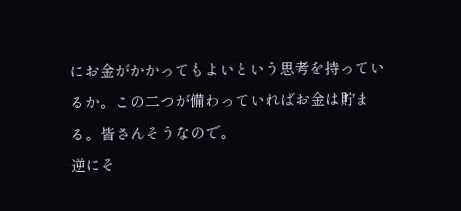にお金がかかってもよいという思考を持っているか。この二つが備わっていればお金は貯まる。皆さんそうなので。
逆にそ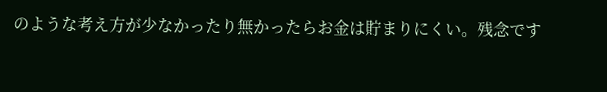のような考え方が少なかったり無かったらお金は貯まりにくい。残念です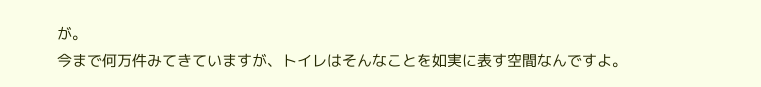が。
今まで何万件みてきていますが、トイレはそんなことを如実に表す空間なんですよ。